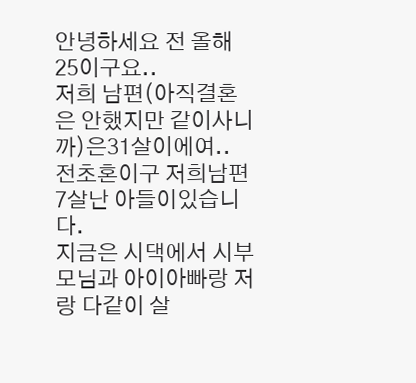안녕하세요 전 올해 25이구요..
저희 남편(아직결혼은 안했지만 같이사니까)은31살이에여..
전초혼이구 저희남편 7살난 아들이있습니다.
지금은 시댁에서 시부모님과 아이아빠랑 저랑 다같이 살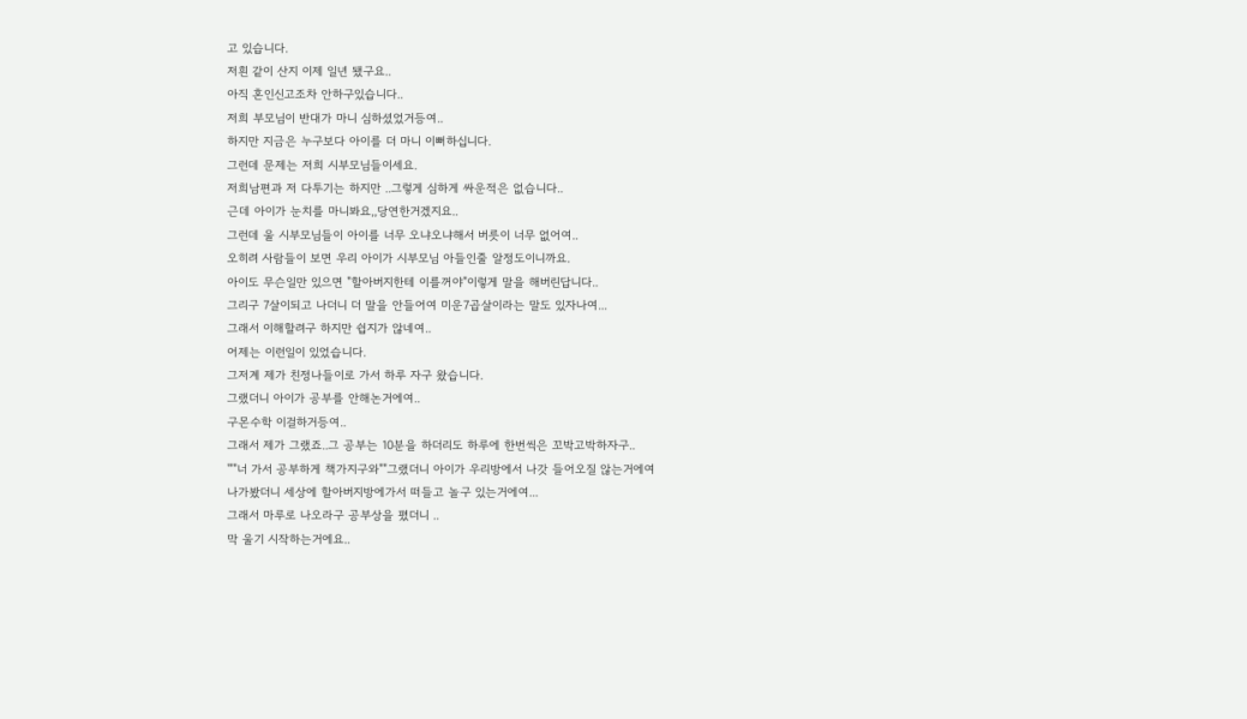고 있습니다.
저흰 같이 산지 이제 일년 됐구요..
아직 혼인신고조차 안하구있습니다..
저희 부모님이 반대가 마니 심하셨었거등여..
하지만 지금은 누구보다 아이를 더 마니 이뻐하십니다.
그런데 문제는 저희 시부모님들이세요.
저희남편과 저 다투기는 하지만 ..그렇게 심하게 싸운적은 없습니다..
근데 아이가 눈치를 마니봐요,,당연한거겠지요..
그런데 울 시부모님들이 아이를 너무 오냐오냐해서 버릇이 너무 없어여..
오히려 사람들이 보면 우리 아이가 시부모님 아들인줄 알정도이니까요.
아이도 무슨일만 있으면 "할아버지한테 이를꺼야"이렇게 말을 해버린답니다..
그리구 7살이되고 나더니 더 말을 안들어여 미운7곱살이라는 말도 있자나여...
그래서 이해할려구 하지만 쉽지가 않네여..
어제는 이런일이 있었습니다.
그저계 제가 친정나들이로 가서 하루 자구 왔습니다.
그랬더니 아이가 공부를 안해논거에여..
구몬수학 이걸하거등여..
그래서 제가 그랬죠..그 공부는 10분을 하더리도 하루에 한번씩은 꼬박고박하자구..
'""너 가서 공부하게 책가지구와""그랬더니 아이가 우리방에서 나갓 들어오질 않는거에여
나가봤더니 세상에 할아버지방에가서 떠들고 놀구 있는거에여...
그래서 마루로 나오라구 공부상을 폈더니 ..
막 울기 시작하는거에요..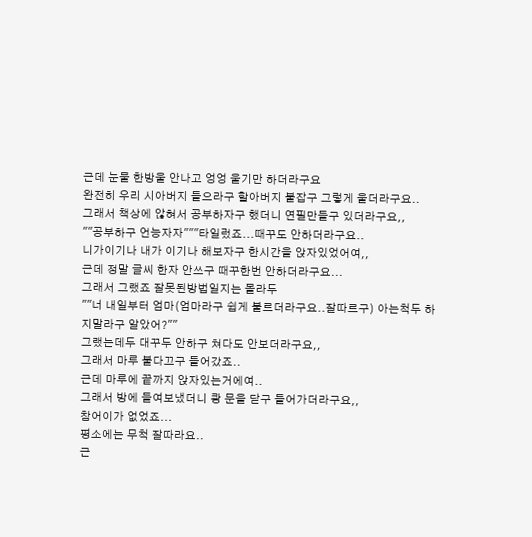근데 눈물 한방울 안나고 엉엉 울기만 하더라구요
완전히 우리 시아버지 들으라구 할아버지 붙잡구 그렇게 울더라구요..
그래서 책상에 않혀서 공부하자구 했더니 연필만들구 있더라구요,,
""공부하구 언능자자"""타일렀죠...때꾸도 안하더라구요..
니가이기나 내가 이기나 해보자구 한시간을 앉자있었어여,,
근데 정말 글씨 한자 안쓰구 때꾸한번 안하더라구요...
그래서 그랬죠 잘못된방법일지는 몰라두
""너 내일부터 엄마(엄마라구 쉽게 불르더라구요..잘따르구) 아는척두 하지말라구 알았어?""
그랬는데두 대꾸두 안하구 쳐다도 안보더라구요,,
그래서 마루 불다끄구 들어갔죠..
근데 마루에 끝까지 앉자있는거에여..
그래서 방에 들여보냈더니 쾅 문을 닫구 들어가더라구요,,
참어이가 없었죠...
평소에는 무척 잘따라요..
근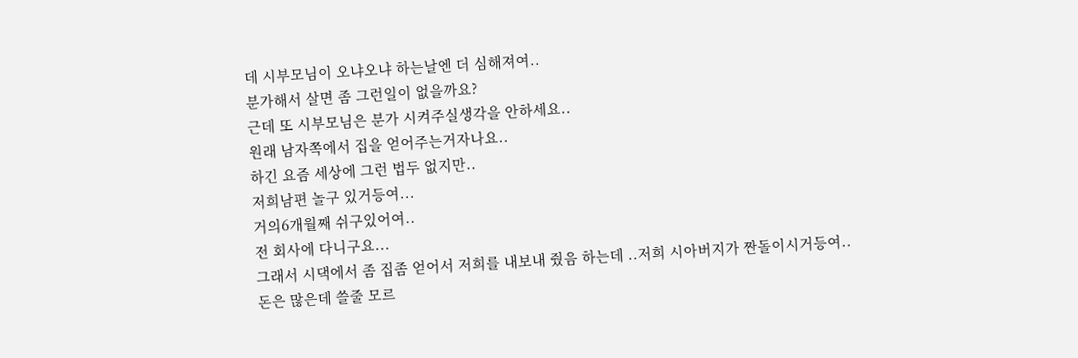데 시부모님이 오냐오냐 하는날엔 더 심해져여..
분가해서 살면 좀 그런일이 없을까요?
근데 또 시부모님은 분가 시켜주실생각을 안하세요..
원래 남자쪽에서 집을 얻어주는거자나요..
하긴 요즘 세상에 그런 법두 없지만..
저희남편 놀구 있거등여...
거의6개월째 쉬구있어여..
전 회사에 다니구요...
그래서 시댁에서 좀 집좀 얻어서 저희를 내보내 줬음 하는데 ..저희 시아버지가 짠돌이시거등여..
돈은 많은데 쓸줄 모르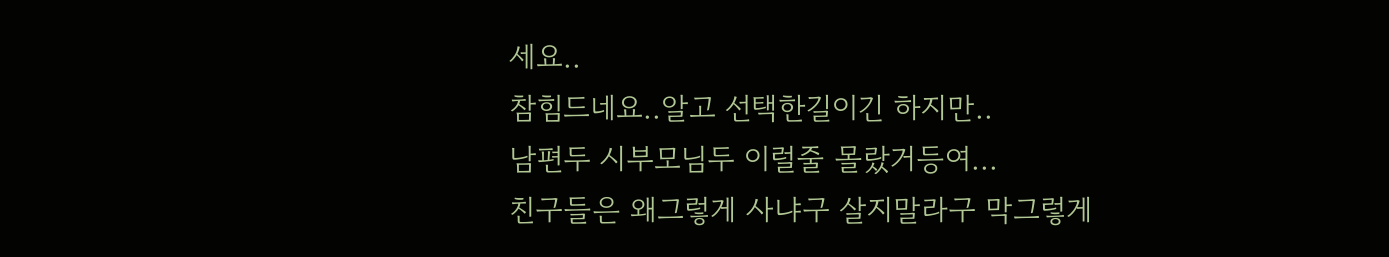세요..
참힘드네요..알고 선택한길이긴 하지만..
남편두 시부모님두 이럴줄 몰랐거등여...
친구들은 왜그렇게 사냐구 살지말라구 막그렇게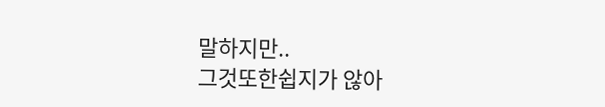말하지만..
그것또한쉽지가 않아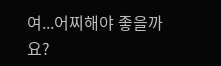여...어찌해야 좋을까요?